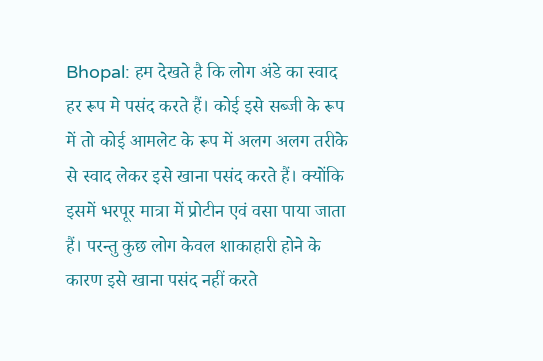Bhopal: हम देखते है कि लोग अंडे का स्वाद हर रूप मे पसंद करते हैं। कोई इसे सब्जी के रूप में तो कोई आमलेट के रूप में अलग अलग तरीके से स्वाद लेकर इसे खाना पसंद करते हैं। क्योंकि इसमें भरपूर मात्रा में प्रोटीन एवं वसा पाया जाता हैं। परन्तु कुछ लोग केवल शाकाहारी होने के कारण इसे खाना पसंद नहीं करते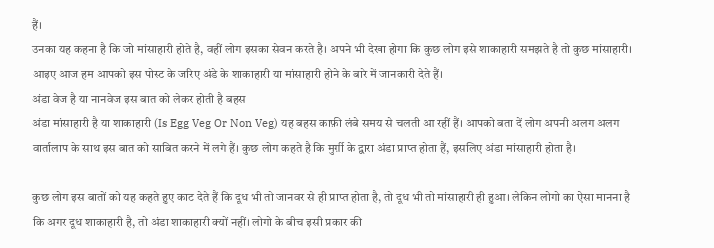हैं।
उनका यह कहना है कि जो मांसाहारी होते है, वहीं लोग इसका सेवन करते है। अपने भी देखा होगा कि कुछ लोग इसे शाकाहारी समझते है तो कुछ मांसाहारी। आइए आज हम आपको इस पोस्ट के जरिए अंडे के शाकाहारी या मांसाहारी होने के बारे में जानकारी देते हैं।
अंडा वेज है या नानवेज इस बात को लेकर होती है बहस
अंडा मांसाहारी है या शाकाहारी (Is Egg Veg Or Non Veg) यह बहस काफ़ी लंबे समय से चलती आ रहीं हैं। आपको बता दें लोग अपनी अलग अलग वार्तालाप के साथ इस बात को साबित करने में लगे हैं। कुछ लोग कहते है कि मुर्ग़ी के द्वारा अंडा प्राप्त होता हैं, इसलिए अंडा मांसाहारी होता है।

कुछ लोग इस बातों को यह कहते हुए काट देते हैं कि दूध भी तो जानवर से ही प्राप्त होता है, तो दूध भी तो मांसाहारी ही हुआ। लेकिन लोगो का ऐसा मानना है कि अगर दूध शाकाहारी है, तो अंडा शाकाहारी क्यों नहीं। लोगो के बीच इसी प्रकार की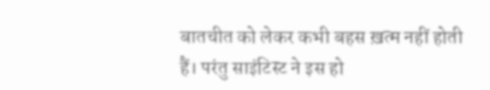बातचीत को लेकर कभी बहस ख़त्म नहीं होती हैं। परंतु साइंटिस्ट ने इस हो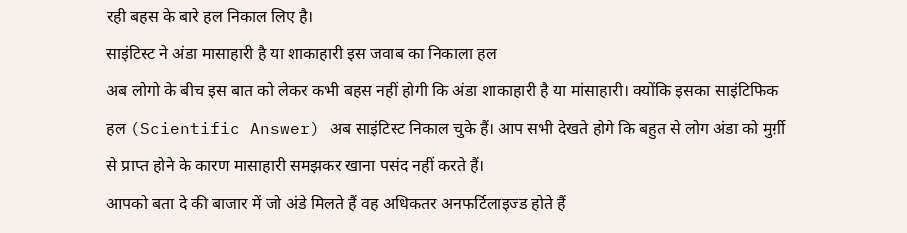रही बहस के बारे हल निकाल लिए है।
साइंटिस्ट ने अंडा मासाहारी है या शाकाहारी इस जवाब का निकाला हल
अब लोगो के बीच इस बात को लेकर कभी बहस नहीं होगी कि अंडा शाकाहारी है या मांसाहारी। क्योंकि इसका साइंटिफिक हल (Scientific Answer) अब साइंटिस्ट निकाल चुके हैं। आप सभी देखते होगे कि बहुत से लोग अंडा को मुर्ग़ी से प्राप्त होने के कारण मासाहारी समझकर खाना पसंद नहीं करते हैं।
आपको बता दे की बाजार में जो अंडे मिलते हैं वह अधिकतर अनफर्टिलाइज्ड होते हैं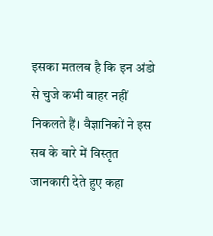इसका मतलब है कि इन अंडो से चुजे कभी बाहर नहीं निकलते हैं। वैज्ञानिकों ने इस सब के बारे में विस्तृत जानकारी देते हुए कहा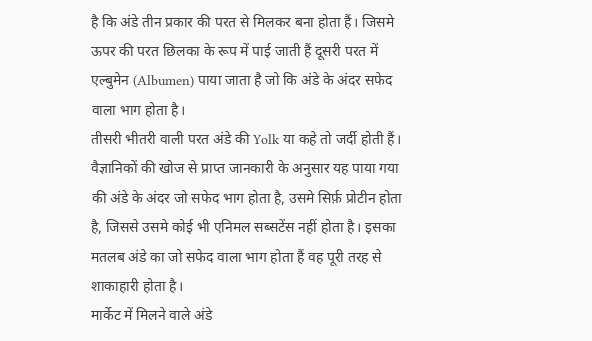है कि अंडे तीन प्रकार की परत से मिलकर बना होता हैं। जिसमे ऊपर की परत छिलका के रूप में पाई जाती हैं दूसरी परत में एल्बुमेन (Albumen) पाया जाता है जो कि अंडे के अंदर सफेद वाला भाग होता है।
तीसरी भीतरी वाली परत अंडे की Yolk या कहे तो जर्दी होती हैं। वैज्ञानिकों की खोज से प्राप्त जानकारी के अनुसार यह पाया गया की अंडे के अंदर जो सफेद भाग होता है, उसमे सिर्फ़ प्रोटीन होता है, जिससे उसमे कोई भी एनिमल सब्सटेंस नहीं होता है। इसका मतलब अंडे का जो सफेद वाला भाग होता हैं वह पूरी तरह से शाकाहारी होता है।
मार्केट में मिलने वाले अंडे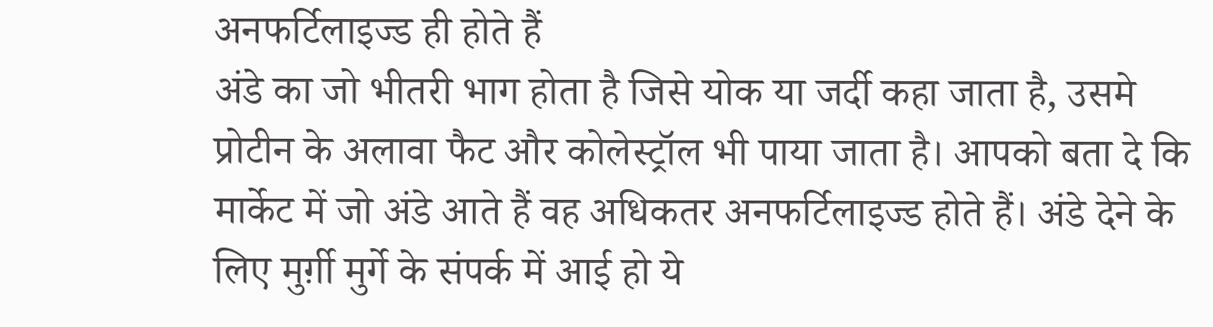अनफर्टिलाइज्ड ही होते हैं
अंडे का जो भीतरी भाग होता है जिसे योक या जर्दी कहा जाता है, उसमे प्रोटीन के अलावा फैट और कोलेस्ट्रॉल भी पाया जाता है। आपको बता दे कि मार्केट में जो अंडे आते हैं वह अधिकतर अनफर्टिलाइज्ड होते हैं। अंडे देने के लिए मुर्ग़ी मुर्गे के संपर्क में आई हो ये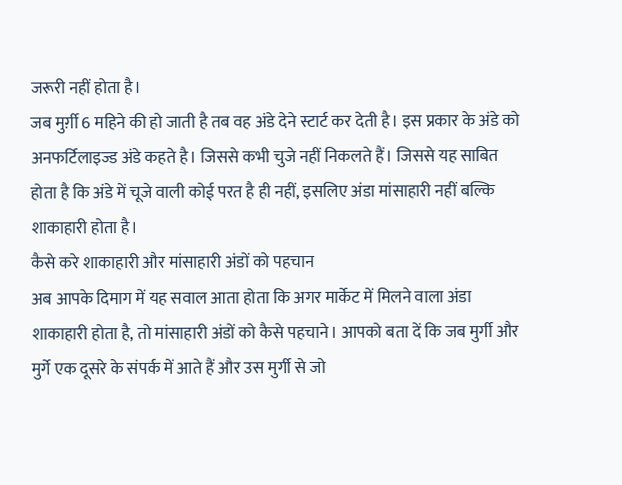जरूरी नहीं होता है।
जब मुर्ग़ी 6 महिने की हो जाती है तब वह अंडे देने स्टार्ट कर देती है। इस प्रकार के अंडे को अनफर्टिलाइज्ड अंडे कहते है। जिससे कभी चुजे नहीं निकलते हैं। जिससे यह साबित होता है कि अंडे में चूजे वाली कोई परत है ही नहीं, इसलिए अंडा मांसाहारी नहीं बल्कि शाकाहारी होता है।
कैसे करे शाकाहारी और मांसाहारी अंडों को पहचान
अब आपके दिमाग में यह सवाल आता होता कि अगर मार्केट में मिलने वाला अंडा शाकाहारी होता है, तो मांसाहारी अंडों को कैसे पहचाने। आपको बता दें कि जब मुर्गी और मुर्गे एक दूसरे के संपर्क में आते हैं और उस मुर्गी से जो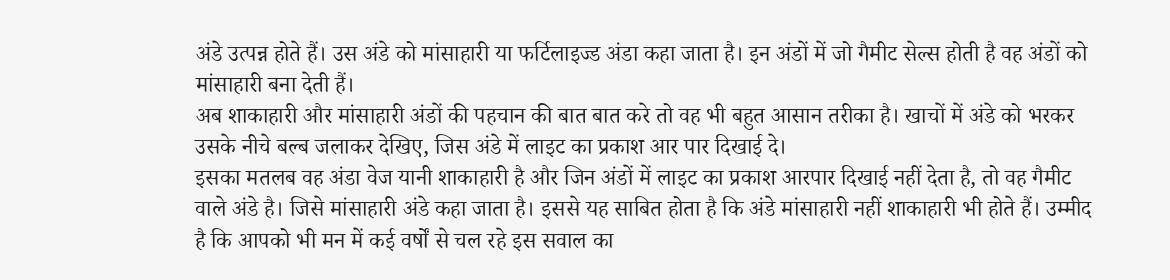अंडे उत्पन्न होते हैं। उस अंडे को मांसाहारी या फर्टिलाइज्ड अंडा कहा जाता है। इन अंडों में जो गैमीट सेल्स होती है वह अंडों को मांसाहारी बना देती हैं।
अब शाकाहारी और मांसाहारी अंडों की पहचान की बात बात करे तो वह भी बहुत आसान तरीका है। खाचों में अंडे को भरकर उसके नीचे बल्ब जलाकर देखिए, जिस अंडे में लाइट का प्रकाश आर पार दिखाई दे।
इसका मतलब वह अंडा वेज यानी शाकाहारी है और जिन अंडों में लाइट का प्रकाश आरपार दिखाई नहीं देता है, तो वह गैमीट वाले अंडे है। जिसे मांसाहारी अंडे कहा जाता है। इससे यह साबित होता है कि अंडे मांसाहारी नहीं शाकाहारी भी होते हैं। उम्मीद है कि आपको भी मन में कई वर्षों से चल रहे इस सवाल का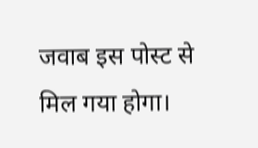जवाब इस पोस्ट से मिल गया होगा।